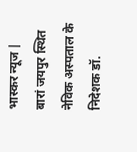भास्कर न्यूज | बारां जयपुर स्थित नेविक अस्पताल के निदेशक डॉ.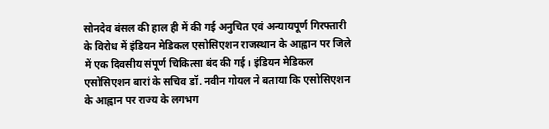सोनदेव बंसल की हाल ही में की गई अनुचित एवं अन्यायपूर्ण गिरफ्तारी के विरोध में इंडियन मेडिकल एसोसिएशन राजस्थान के आह्वान पर जिले में एक दिवसीय संपूर्ण चिकित्सा बंद की गई। इंडियन मेडिकल एसोसिएशन बारां के सचिव डॉ. नवीन गोयल ने बताया कि एसोसिएशन के आह्वान पर राज्य के लगभग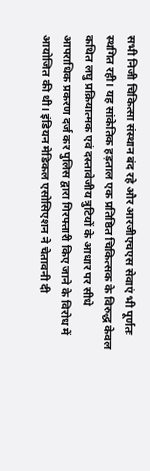सभी निजी चिकित्सा संस्थान बंद रहे और आरजीएचएस सेवाएं भी पूर्णतः स्थगित रही। यह सांकेतिक हड़ताल एक प्रतिष्ठित चिकित्सक के विरुद्ध केवल कथित लघु प्रक्रियात्मक एवं दस्तावेजीय त्रुटियों के आधार पर सीधे आपराधिक प्रकरण दर्ज कर पुलिस द्वारा गिरफ्तारी किए जाने के विरोध में आयोजित की थी। इंडियन मेडिकल एसोसिएशन ने चेतावनी दी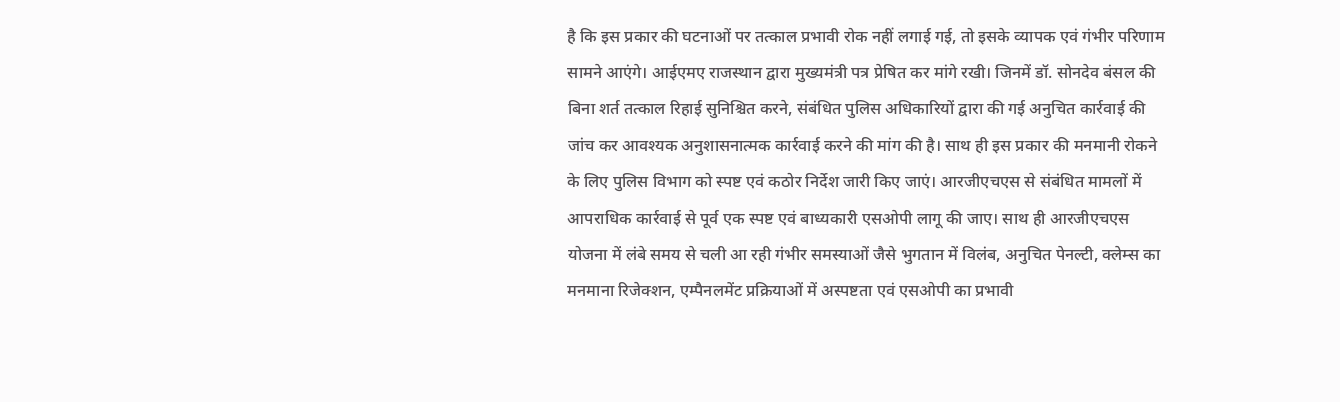है कि इस प्रकार की घटनाओं पर तत्काल प्रभावी रोक नहीं लगाई गई, तो इसके व्यापक एवं गंभीर परिणाम सामने आएंगे। आईएमए राजस्थान द्वारा मुख्यमंत्री पत्र प्रेषित कर मांगे रखी। जिनमें डॉ. सोनदेव बंसल की बिना शर्त तत्काल रिहाई सुनिश्चित करने, संबंधित पुलिस अधिकारियों द्वारा की गई अनुचित कार्रवाई की जांच कर आवश्यक अनुशासनात्मक कार्रवाई करने की मांग की है। साथ ही इस प्रकार की मनमानी रोकने के लिए पुलिस विभाग को स्पष्ट एवं कठोर निर्देश जारी किए जाएं। आरजीएचएस से संबंधित मामलों में आपराधिक कार्रवाई से पूर्व एक स्पष्ट एवं बाध्यकारी एसओपी लागू की जाए। साथ ही आरजीएचएस योजना में लंबे समय से चली आ रही गंभीर समस्याओं जैसे भुगतान में विलंब, अनुचित पेनल्टी, क्लेम्स का मनमाना रिजेक्शन, एम्पैनलमेंट प्रक्रियाओं में अस्पष्टता एवं एसओपी का प्रभावी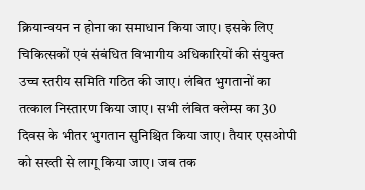क्रियान्वयन न होना का समाधान किया जाए। इसके लिए चिकित्सकों एवं संबंधित विभागीय अधिकारियों की संयुक्त उच्च स्तरीय समिति गठित की जाए। लंबित भुगतानों का तत्काल निस्तारण किया जाए। सभी लंबित क्लेम्स का 30 दिवस के भीतर भुगतान सुनिश्चित किया जाए। तैयार एसओपी को सख्ती से लागू किया जाए। जब तक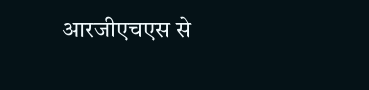आरजीएचएस से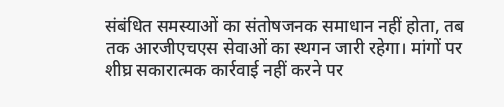संबंधित समस्याओं का संतोषजनक समाधान नहीं होता, तब तक आरजीएचएस सेवाओं का स्थगन जारी रहेगा। मांगों पर शीघ्र सकारात्मक कार्रवाई नहीं करने पर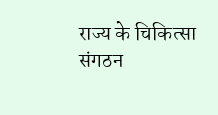राज्य के चिकित्सा संगठन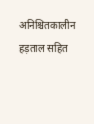अनिश्चितकालीन हड़ताल सहित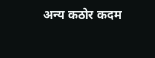अन्य कठोर कदम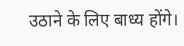उठाने के लिए बाध्य होंगे।